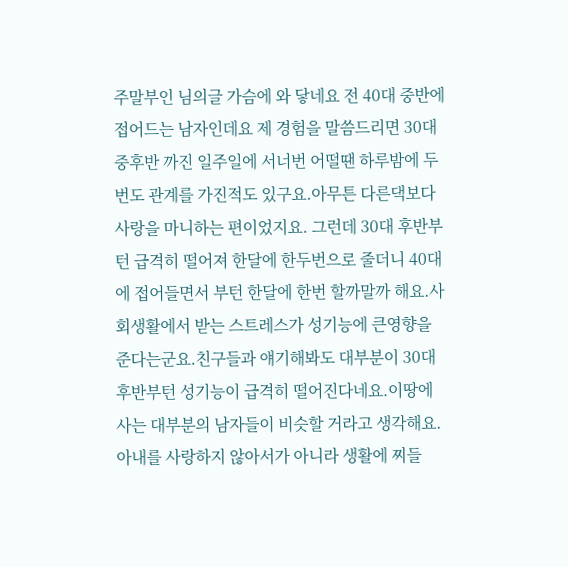주말부인 님의글 가슴에 와 닿네요 전 40대 중반에 접어드는 남자인데요 제 경험을 말씀드리면 30대 중후반 까진 일주일에 서너번 어떨땐 하루밤에 두번도 관계를 가진적도 있구요.아무튼 다른댁보다 사랑을 마니하는 편이었지요. 그런데 30대 후반부턴 급격히 떨어져 한달에 한두번으로 줄더니 40대에 접어들면서 부턴 한달에 한번 할까말까 해요.사회생활에서 받는 스트레스가 성기능에 큰영향을 준다는군요.친구들과 얘기해봐도 대부분이 30대후반부턴 성기능이 급격히 떨어진다네요.이땅에 사는 대부분의 남자들이 비슷할 거라고 생각해요. 아내를 사랑하지 않아서가 아니라 생활에 찌들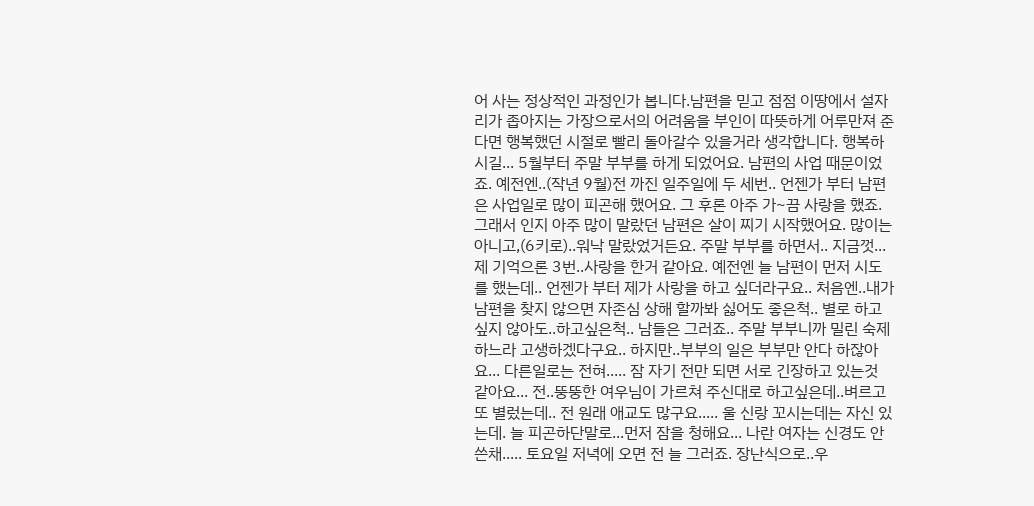어 사는 정상적인 과정인가 봅니다.남편을 믿고 점점 이땅에서 설자리가 좁아지는 가장으로서의 어려움을 부인이 따뜻하게 어루만져 준다면 행복했던 시절로 빨리 돌아갈수 있을거라 생각합니다. 행복하시길... 5월부터 주말 부부를 하게 되었어요. 남편의 사업 때문이었죠. 예전엔..(작년 9월)전 까진 일주일에 두 세번.. 언젠가 부터 남편은 사업일로 많이 피곤해 했어요. 그 후론 아주 가~끔 사랑을 했죠. 그래서 인지 아주 많이 말랐던 남편은 살이 찌기 시작했어요. 많이는 아니고,(6키로)..워낙 말랐었거든요. 주말 부부를 하면서.. 지금껏...제 기억으론 3번..사랑을 한거 같아요. 예전엔 늘 남편이 먼저 시도를 했는데.. 언젠가 부터 제가 사랑을 하고 싶더라구요.. 처음엔..내가 남편을 찾지 않으면 자존심 상해 할까봐 싫어도 좋은척.. 별로 하고싶지 않아도..하고싶은척.. 남들은 그러죠.. 주말 부부니까 밀린 숙제 하느라 고생하겠다구요.. 하지만..부부의 일은 부부만 안다 하잖아요... 다른일로는 전혀..... 잠 자기 전만 되면 서로 긴장하고 있는것 같아요... 전..뚱뚱한 여우님이 가르쳐 주신대로 하고싶은데..벼르고 또 별렀는데.. 전 원래 애교도 많구요..... 울 신랑 꼬시는데는 자신 있는데. 늘 피곤하단말로...먼저 잠을 청해요... 나란 여자는 신경도 안쓴채..... 토요일 저녁에 오면 전 늘 그러죠. 장난식으로..우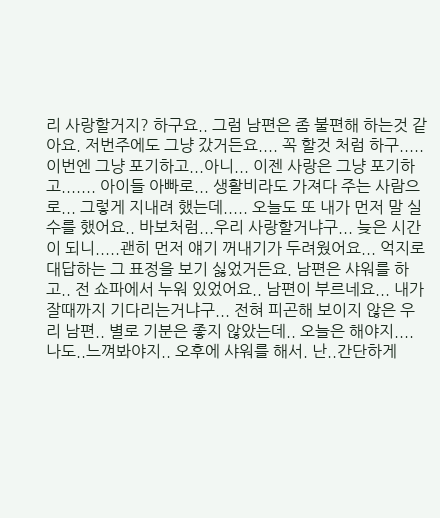리 사랑할거지? 하구요.. 그럼 남편은 좀 불편해 하는것 같아요. 저번주에도 그냥 갔거든요.... 꼭 할것 처럼 하구..... 이번엔 그냥 포기하고...아니... 이젠 사랑은 그냥 포기하고....... 아이들 아빠로... 생활비라도 가져다 주는 사람으로... 그렇게 지내려 했는데..... 오늘도 또 내가 먼저 말 실수를 했어요.. 바보처럼...우리 사랑할거냐구... 늦은 시간이 되니.....괜히 먼저 얘기 꺼내기가 두려웠어요... 억지로 대답하는 그 표정을 보기 싫었거든요. 남편은 샤워를 하고.. 전 쇼파에서 누워 있었어요.. 남편이 부르네요... 내가 잘때까지 기다리는거냐구... 전혀 피곤해 보이지 않은 우리 남편.. 별로 기분은 좋지 않았는데.. 오늘은 해야지....나도..느껴봐야지.. 오후에 샤워를 해서. 난..간단하게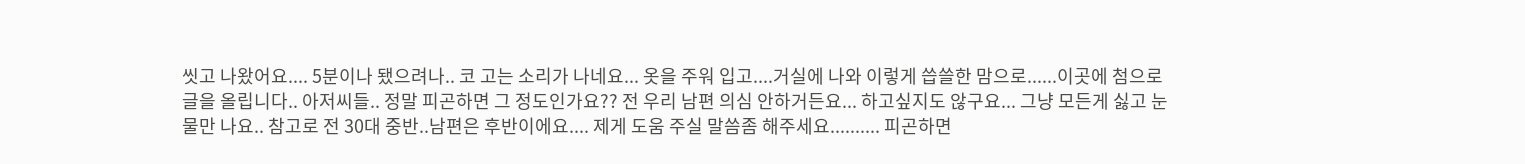씻고 나왔어요.... 5분이나 됐으려나.. 코 고는 소리가 나네요... 옷을 주워 입고....거실에 나와 이렇게 씁쓸한 맘으로......이곳에 첨으로 글을 올립니다.. 아저씨들.. 정말 피곤하면 그 정도인가요?? 전 우리 남편 의심 안하거든요... 하고싶지도 않구요... 그냥 모든게 싫고 눈물만 나요.. 참고로 전 30대 중반..남편은 후반이에요.... 제게 도움 주실 말씀좀 해주세요.......... 피곤하면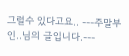그럴수 있다고요.. ---주말부인..님의 글입니다.---